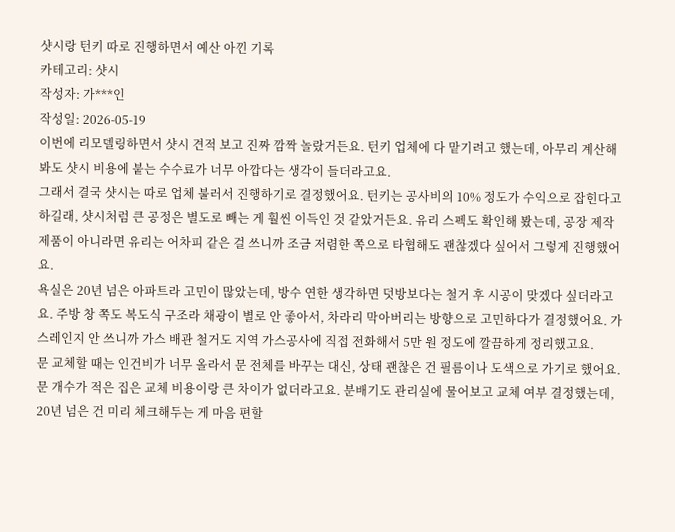샷시랑 턴키 따로 진행하면서 예산 아낀 기록
카테고리: 샷시
작성자: 가***인
작성일: 2026-05-19
이번에 리모델링하면서 샷시 견적 보고 진짜 깜짝 놀랐거든요. 턴키 업체에 다 맡기려고 했는데, 아무리 계산해 봐도 샷시 비용에 붙는 수수료가 너무 아깝다는 생각이 들더라고요.
그래서 결국 샷시는 따로 업체 불러서 진행하기로 결정했어요. 턴키는 공사비의 10% 정도가 수익으로 잡힌다고 하길래, 샷시처럼 큰 공정은 별도로 빼는 게 훨씬 이득인 것 같았거든요. 유리 스펙도 확인해 봤는데, 공장 제작 제품이 아니라면 유리는 어차피 같은 걸 쓰니까 조금 저렴한 쪽으로 타협해도 괜찮겠다 싶어서 그렇게 진행했어요.
욕실은 20년 넘은 아파트라 고민이 많았는데, 방수 연한 생각하면 덧방보다는 철거 후 시공이 맞겠다 싶더라고요. 주방 창 쪽도 복도식 구조라 채광이 별로 안 좋아서, 차라리 막아버리는 방향으로 고민하다가 결정했어요. 가스레인지 안 쓰니까 가스 배관 철거도 지역 가스공사에 직접 전화해서 5만 원 정도에 깔끔하게 정리했고요.
문 교체할 때는 인건비가 너무 올라서 문 전체를 바꾸는 대신, 상태 괜찮은 건 필름이나 도색으로 가기로 했어요. 문 개수가 적은 집은 교체 비용이랑 큰 차이가 없더라고요. 분배기도 관리실에 물어보고 교체 여부 결정했는데, 20년 넘은 건 미리 체크해두는 게 마음 편할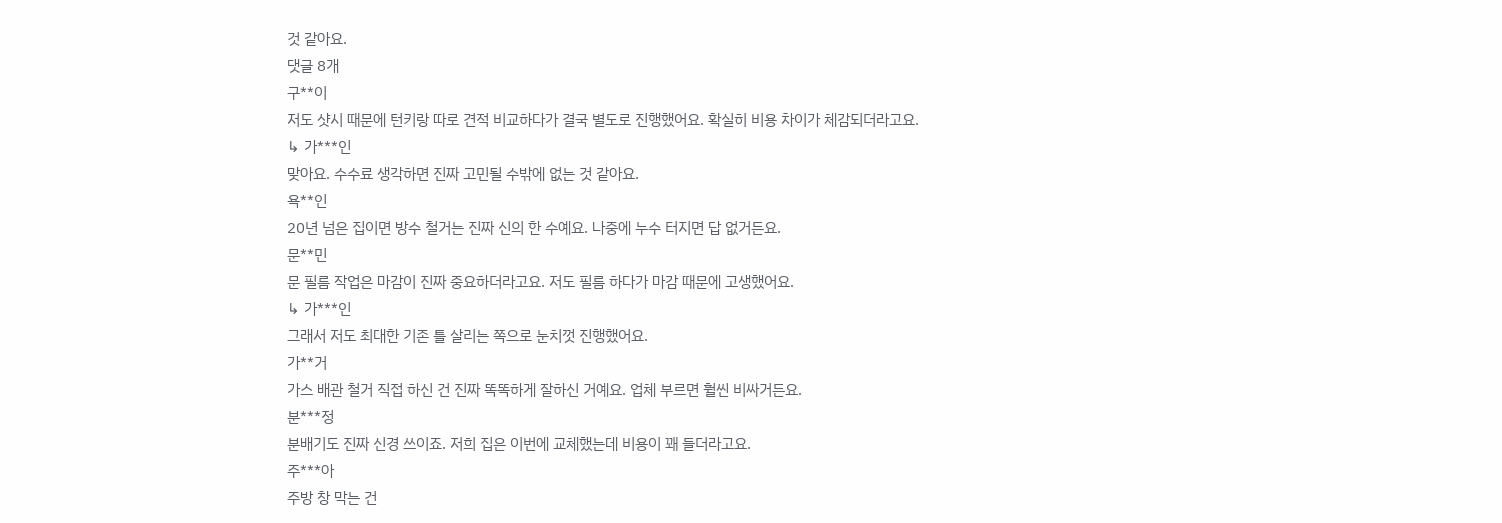것 같아요.
댓글 8개
구**이
저도 샷시 때문에 턴키랑 따로 견적 비교하다가 결국 별도로 진행했어요. 확실히 비용 차이가 체감되더라고요.
↳ 가***인
맞아요. 수수료 생각하면 진짜 고민될 수밖에 없는 것 같아요.
욕**인
20년 넘은 집이면 방수 철거는 진짜 신의 한 수예요. 나중에 누수 터지면 답 없거든요.
문**민
문 필름 작업은 마감이 진짜 중요하더라고요. 저도 필름 하다가 마감 때문에 고생했어요.
↳ 가***인
그래서 저도 최대한 기존 틀 살리는 쪽으로 눈치껏 진행했어요.
가**거
가스 배관 철거 직접 하신 건 진짜 똑똑하게 잘하신 거예요. 업체 부르면 훨씬 비싸거든요.
분***정
분배기도 진짜 신경 쓰이죠. 저희 집은 이번에 교체했는데 비용이 꽤 들더라고요.
주***아
주방 창 막는 건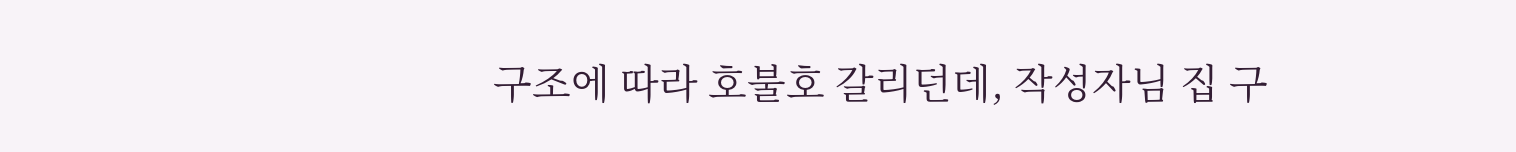구조에 따라 호불호 갈리던데, 작성자님 집 구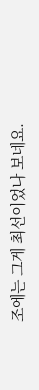조에는 그게 최선이었나 보네요.